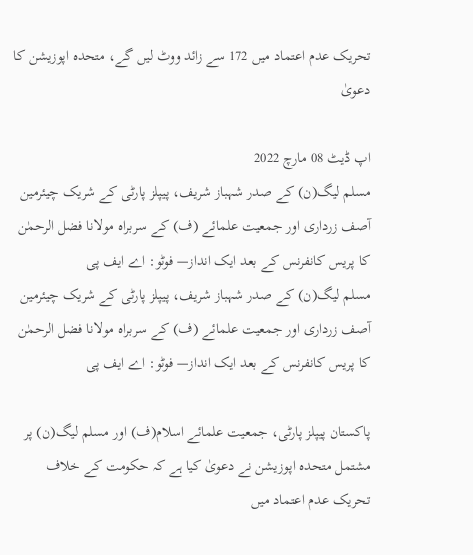تحریک عدم اعتماد میں 172 سے زائد ووٹ لیں گے، متحدہ اپوزیشن کا دعویٰ

اپ ڈیٹ 08 مارچ 2022
مسلم لیگ(ن) کے صدر شہباز شریف، پیپلز پارٹی کے شریک چیئرمین آصف زرداری اور جمعیت علمائے (ف) کے سربراہ مولانا فضل الرحمٰن کا پریس کانفرنس کے بعد ایک انداز— فوٹو: اے ایف پی
مسلم لیگ(ن) کے صدر شہباز شریف، پیپلز پارٹی کے شریک چیئرمین آصف زرداری اور جمعیت علمائے (ف) کے سربراہ مولانا فضل الرحمٰن کا پریس کانفرنس کے بعد ایک انداز— فوٹو: اے ایف پی

پاکستان پیپلز پارٹی، جمعیت علمائے اسلام(ف) اور مسلم لیگ(ن) پر مشتمل متحدہ اپوزیشن نے دعویٰ کیا ہے کہ حکومت کے خلاف تحریک عدم اعتماد میں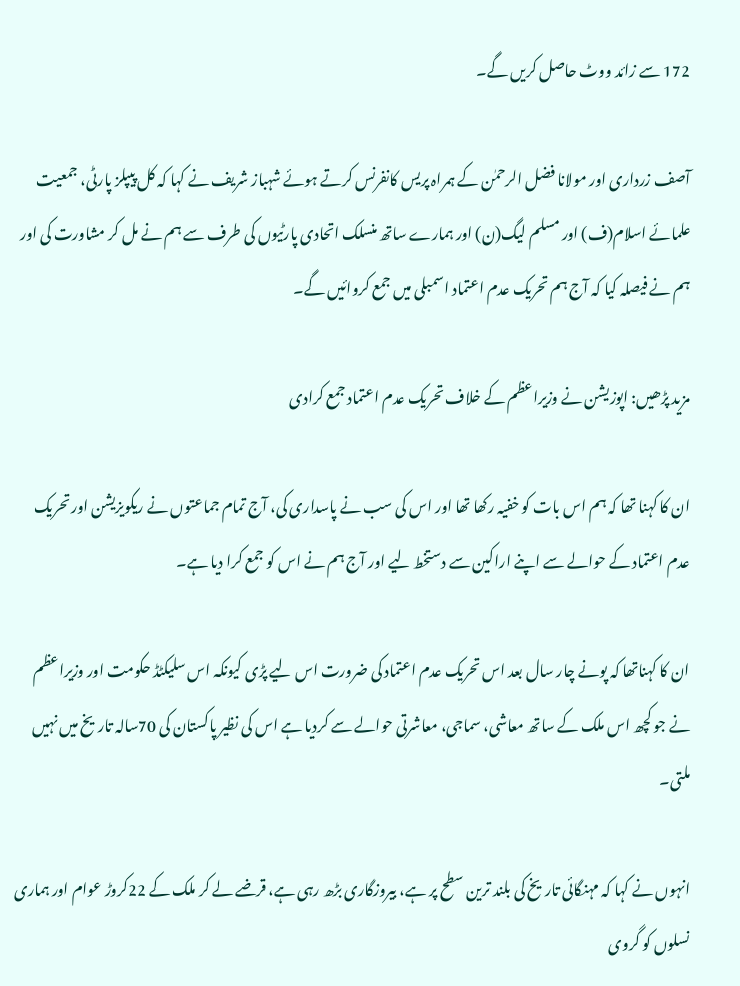172 سے زائد ووٹ حاصل کریں گے۔

آصف زرداری اور مولانا فضل الرحمٰن کے ہمراہ پریس کانفرنس کرتے ہوئے شہباز شریف نے کہا کہ کل پیپلز پارٹی، جمعیت علمائے اسلام(ف) اور مسلم لیگ(ن) اور ہمارے ساتھ منسلک اتحادی پارٹیوں کی طرف سے ہم نے مل کر مشاورت کی اور ہم نے فیصلہ کیا کہ آج ہم تحریک عدم اعتماد اسمبلی میں جمع کروائیں گے۔

مزید پڑھیں: اپوزیشن نے وزیراعظم کے خلاف تحریک عدم اعتماد جمع کرادی

ان کا کہنا تھا کہ ہم اس بات کو خفیہ رکھا تھا اور اس کی سب نے پاسداری کی، آج تمام جماعتوں نے ریکویزیشن اور تحریک عدم اعتماد کے حوالے سے اپنے اراکین سے دستخط لیے اور آج ہم نے اس کو جمع کرا دیا ہے۔

ان کا کہناتھا کہ پونے چار سال بعد اس تحریک عدم اعتماد کی ضرورت اس لیے پڑی کیونکہ اس سلیکٹڈ حکومت اور وزیراعظم نے جو کچھ اس ملک کے ساتھ معاشی، سماجی، معاشرتی حوالے سے کردیا ہے اس کی نظیر پاکستان کی 70سالہ تاریخ میں نہیں ملتی۔

انہوں نے کہا کہ مہنگائی تاریخ کی بلند ترین سطح پر ہے، بیروزگاری بڑھ رہی ہے، قرضے لے کر ملک کے 22کروڑ عوام اور ہماری نسلوں کو گروی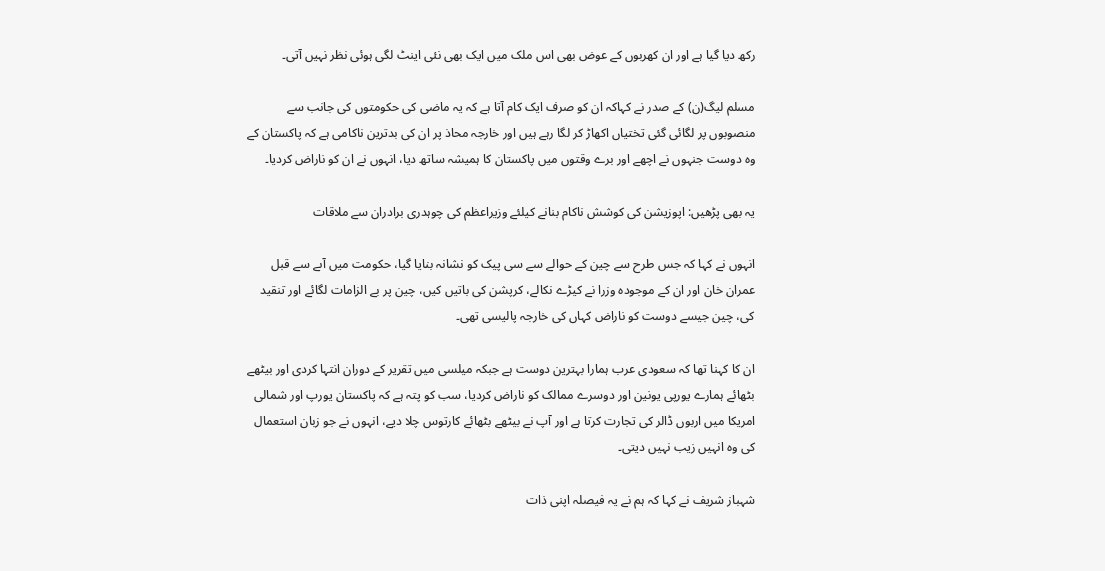رکھ دیا گیا ہے اور ان کھربوں کے عوض بھی اس ملک میں ایک بھی نئی اینٹ لگی ہوئی نظر نہیں آتی۔

مسلم لیگ(ن) کے صدر نے کہاکہ ان کو صرف ایک کام آتا ہے کہ یہ ماضی کی حکومتوں کی جانب سے منصوبوں پر لگائی گئی تختیاں اکھاڑ کر لگا رہے ہیں اور خارجہ محاذ پر ان کی بدترین ناکامی ہے کہ پاکستان کے وہ دوست جنہوں نے اچھے اور برے وقتوں میں پاکستان کا ہمیشہ ساتھ دیا، انہوں نے ان کو ناراض کردیا۔

یہ بھی پڑھیں: اپوزیشن کی کوشش ناکام بنانے کیلئے وزیراعظم کی چوہدری برادران سے ملاقات

انہوں نے کہا کہ جس طرح سے چین کے حوالے سے سی پیک کو نشانہ بنایا گیا، حکومت میں آںے سے قبل عمران خان اور ان کے موجودہ وزرا نے کیڑے نکالے، کرپشن کی باتیں کیں، چین پر بے الزامات لگائے اور تنقید کی، چین جیسے دوست کو ناراض کہاں کی خارجہ پالیسی تھی۔

ان کا کہنا تھا کہ سعودی عرب ہمارا بہترین دوست ہے جبکہ میلسی میں تقریر کے دوران انتہا کردی اور بیٹھے بٹھائے ہمارے یورپی یونین اور دوسرے ممالک کو ناراض کردیا، سب کو پتہ ہے کہ پاکستان یورپ اور شمالی امریکا میں اربوں ڈالر کی تجارت کرتا ہے اور آپ نے بیٹھے بٹھائے کارتوس چلا دیے، انہوں نے جو زبان استعمال کی وہ انہیں زیب نہیں دیتی۔

شہباز شریف نے کہا کہ ہم نے یہ فیصلہ اپنی ذات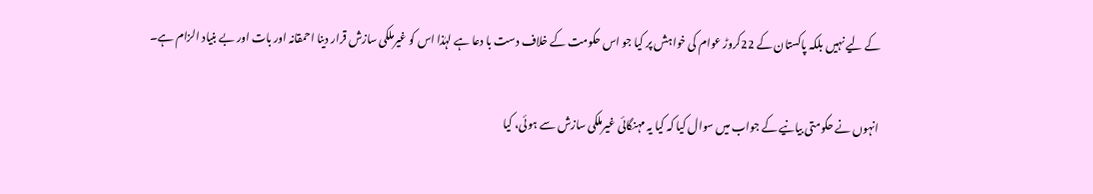کے لیے نہیں بلکہ پاکستان کے 22کروڑ عوام کی خواہش پر کیا جو اس حکومت کے خلاف دست با دعا ہے لہٰذا اس کو غیرملکی سازش قرار دینا احمقانہ اور بات اور بے بنیاد الزام ہے۔

انہوں نے حکومتی بیانیے کے جواب میں سوال کیا کہ کیا یہ مہنگائی غیرملکی سازش سے ہوئی، کیا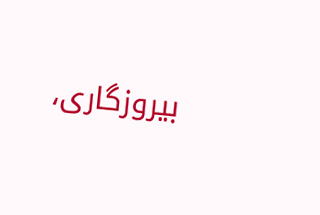بیروزگاری،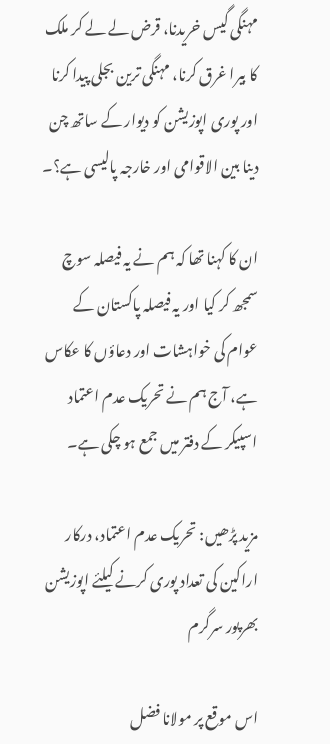مہنگی گیس خریدنا، قرض لے لے کر ملک کا بیرا غرق کرنا، مہنگی ترین بجلی پیدا کرنا اور پوری اپوزیشن کو دیوار کے ساتھ چن دینا بین الاقوامی اور خارجہ پالیسی ہے؟۔

ان کا کہنا تھا کہ ہم نے یہ فیصلہ سوچ سمجھ کر کیا اور یہ فیصلہ پاکستان کے عوام کی خواہشات اور دعاؤں کا عکاس ہے، آج ہم نے تحریک عدم اعتماد اسپیکر کے دفتر میں جمع ہو چکی ہے۔

مزید پڑھیں: تحریک عدم اعتماد، درکار اراکین کی تعداد پوری کرنے کیلئے اپوزیشن بھرپور سرگرم

اس موقع پر مولانا فضل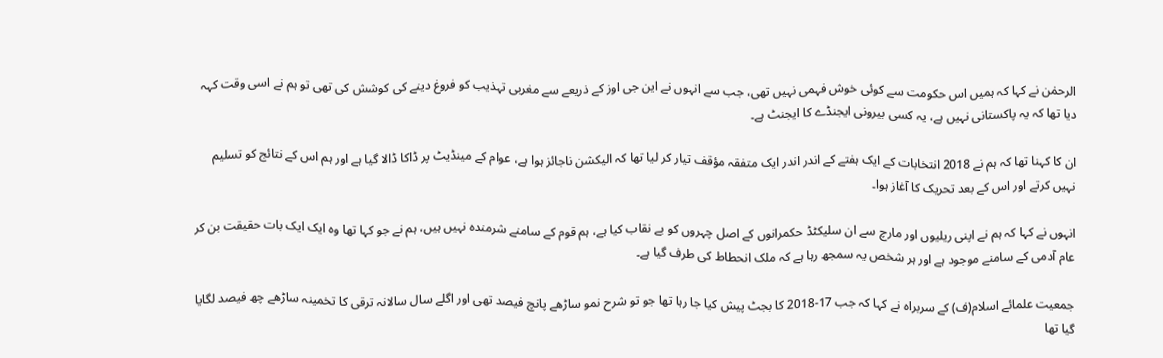الرحمٰن نے کہا کہ ہمیں اس حکومت سے کوئی خوش فہمی نہیں تھی، جب سے انہوں نے این جی اوز کے ذریعے سے مغربی تہذیب کو فروغ دینے کی کوشش کی تھی تو ہم نے اسی وقت کہہ دیا تھا کہ یہ پاکستانی نہیں ہے، یہ کسی بیرونی ایجنڈے کا ایجنٹ ہے۔

ان کا کہنا تھا کہ ہم نے 2018 انتخابات کے ایک ہفتے کے اندر اندر ایک متفقہ مؤقف تیار کر لیا تھا کہ الیکشن ناجائز ہوا ہے، عوام کے مینڈیٹ پر ڈاکا ڈالا گیا ہے اور ہم اس کے نتائج کو تسلیم نہیں کرتے اور اس کے بعد تحریک کا آغاز ہوا۔

انہوں نے کہا کہ ہم نے اپنی ریلیوں اور مارچ سے ان سلیکٹڈ حکمرانوں کے اصل چہروں کو بے نقاب کیا ہے، ہم قوم کے سامنے شرمندہ نہیں ہیں، ہم نے جو کہا تھا وہ ایک ایک بات حقیقت بن کر عام آدمی کے سامنے موجود ہے اور ہر شخص یہ سمجھ رہا ہے کہ ملک انحطاط کی طرف گیا ہے۔

جمعیت علمائے اسلام(ف) کے سربراہ نے کہا کہ جب 17-2018 کا بجٹ پیش کیا جا رہا تھا جو تو شرح نمو ساڑھے پانچ فیصد تھی اور اگلے سال سالانہ ترقی کا تخمینہ ساڑھے چھ فیصد لگایا گیا تھا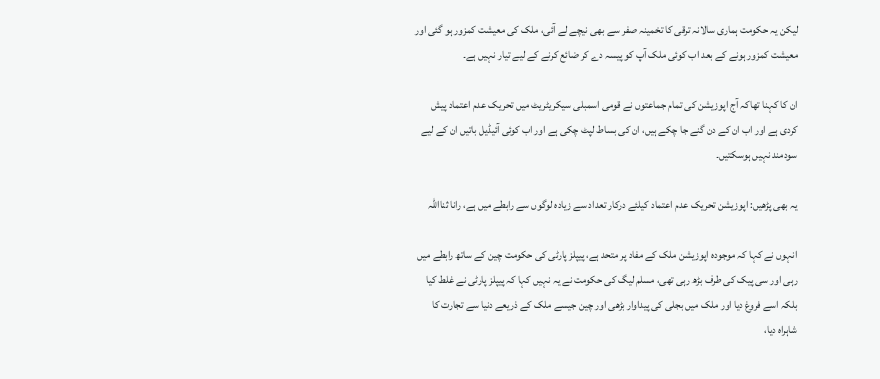لیکن یہ حکومت ہماری سالانہ ترقی کا تخمینہ صفر سے بھی نیچے لے آئی، ملک کی معیشت کمزور ہو گئی اور معیشت کمزور ہونے کے بعد اب کوئی ملک آپ کو پیسہ دے کر ضائع کرنے کے لیے تیار نہیں ہے۔

ان کا کہنا تھاکہ آج اپوزیشن کی تمام جماعتوں نے قومی اسمبلی سیکریٹریٹ میں تحریک عدم اعتماد پیش کردی ہے اور اب ان کے دن گنے جا چکے ہیں، ان کی بساط لپٹ چکی ہے اور اب کوئی آئیڈیل باتیں ان کے لیے سودمند نہیں ہوسکتیں۔

یہ بھی پڑھیں: اپوزیشن تحریک عدم اعتماد کیلئے درکار تعداد سے زیادہ لوگوں سے رابطے میں ہے، رانا ثنااللہ

انہوں نے کہا کہ موجودہ اپوزیشن ملک کے مفاد پر متحد ہے، پیپلز پارٹی کی حکومت چین کے ساتھ رابطے میں رہی اور سی پیک کی طرف بڑھ رہی تھی، مسلم لیگ کی حکومت نے یہ نہیں کہا کہ پیپلز پارٹی نے غلط کیا بلکہ اسے فروغ دیا اور ملک میں بجلی کی پیداوار بڑھی اور چین جیسے ملک کے ذریعے دنیا سے تجارت کا شاہراہ دیا،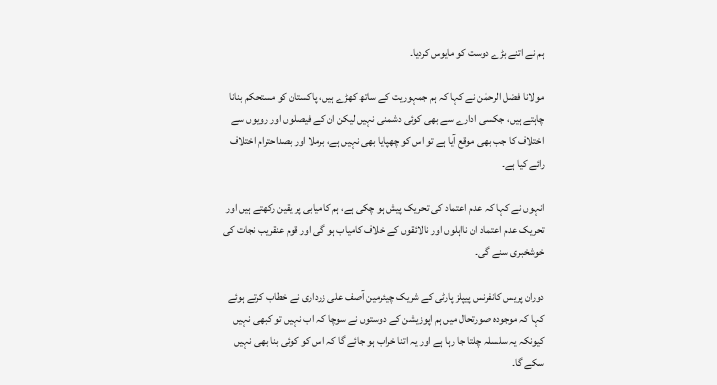ہم نے اتنے بڑے دوست کو مایوس کردیا۔

مولانا فضل الرحمٰن نے کہا کہ ہم جمہوریت کے ساتھ کھڑے ہیں، پاکستان کو مستحکم بنانا چاہتے ہیں، جکسی ادارے سے بھی کوئی دشمنی نہیں لیکن ان کے فیصلوں اور رویوں سے اختلاف کا جب بھی موقع آیا ہے تو اس کو چھپایا بھی نہیں ہے، برملا اور بصداحترام اختلاف رائے کیا ہے۔

انہوں نے کہا کہ عدم اعتماد کی تحریک پیش ہو چکی ہے، ہم کامیابی پر یقین رکھتے ہیں اور تحریک عدم اعتماد ان نااہلوں اور نالائقوں کے خلاف کامیاب ہو گی اور قوم عنقریب نجات کی خوشخبری سنے گی۔

دوران پریس کانفرنس پیپلز پارٹی کے شریک چیئرمین آصف علی زرداری نے خطاب کرتے ہوئے کہا کہ موجودہ صورتحال میں ہم اپوزیشن کے دوستوں نے سوچا کہ اب نہیں تو کبھی نہیں کیونکہ یہ سلسلہ چلتا جا رہا ہے اور یہ اتنا خراب ہو جائے گا کہ اس کو کوئی بنا بھی نہیں سکے گا۔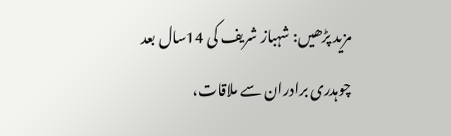مزید پڑھیں: شہباز شریف کی 14سال بعد چوہدری برادران سے ملاقات،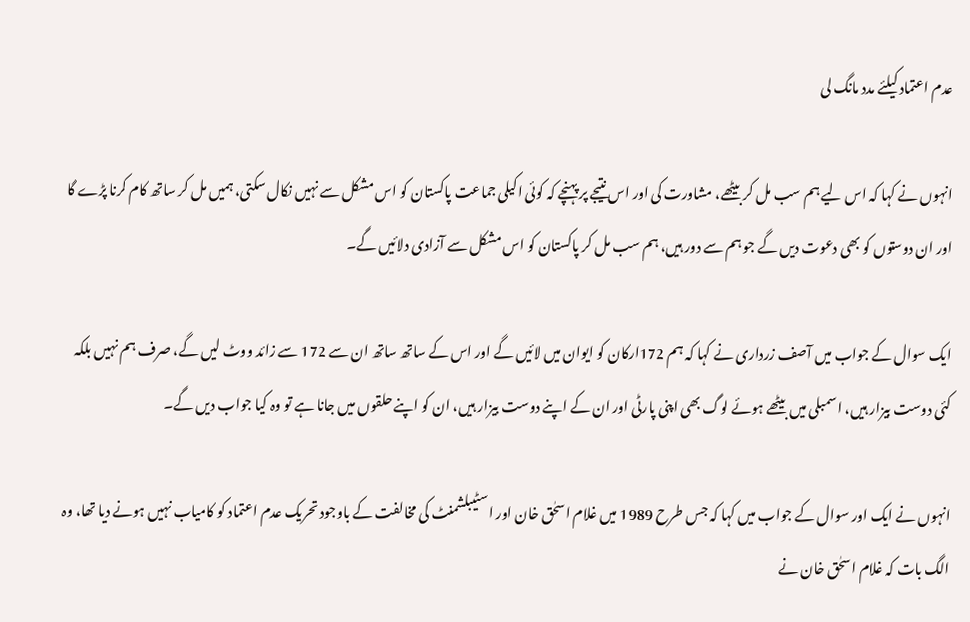عدم اعتماد کیلئے مدد مانگ لی

انہوں نے کہا کہ اس لیے ہم سب مل کر بیٹھے، مشاورت کی اور اس نتیجے پر پہنچے کہ کوئی اکیلی جماعت پاکستان کو اس مشکل سے نہیں نکال سکتی، ہمیں مل کر ساتھ کام کرنا پڑے گا اور ان دوستوں کو بھی دعوت دیں گے جو ہم سے دور ہیں، ہم سب مل کر پاکستان کو اس مشکل سے آزادی دلائیں گے۔

ایک سوال کے جواب میں آصف زرداری نے کہا کہ ہم 172ارکان کو ایوان میں لائیں گے اور اس کے ساتھ ساتھ ان سے 172 سے زائد ووٹ لیں گے، صرف ہم نہیں بلکہ کئی دوست بیزار ہیں، اسمبلی میں بیٹھے ہوئے لوگ بھی اپنی پارٹی اور ان کے اپنے دوست بیزار ہیں، ان کو اپنے حلقوں میں جانا ہے تو وہ کیا جواب دیں گے۔

انہوں نے ایک اور سوال کے جواب میں کہا کہ جس طرح 1989 میں غلام اسحٰق خان اور اسٹیبلشمنٹ کی مخالفت کے باوجود تحریک عدم اعتماد کو کامیاب نہیں ہونے دیا تھا، وہ الگ بات کہ غلام اسحٰق خان نے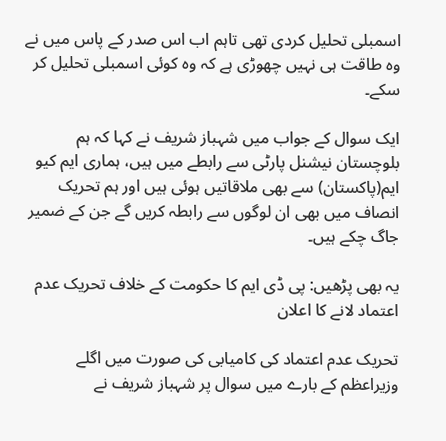اسمبلی تحلیل کردی تھی تاہم اب اس صدر کے پاس میں نے وہ طاقت ہی نہیں چھوڑی ہے کہ وہ کوئی اسمبلی تحلیل کر سکے۔

ایک سوال کے جواب میں شہباز شریف نے کہا کہ ہم بلوچستان نیشنل پارٹی سے رابطے میں ہیں، ہماری ایم کیو ایم(پاکستان) سے بھی ملاقاتیں ہوئی ہیں اور ہم تحریک انصاف میں بھی ان لوگوں سے رابطہ کریں گے جن کے ضمیر جاگ چکے ہیں۔

یہ بھی پڑھیں: پی ڈی ایم کا حکومت کے خلاف تحریک عدم اعتماد لانے کا اعلان

تحریک عدم اعتماد کی کامیابی کی صورت میں اگلے وزیراعظم کے بارے میں سوال پر شہباز شریف نے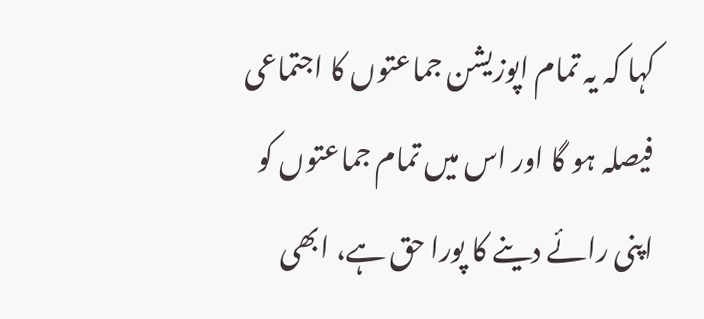کہا کہ یہ تمام اپوزیشن جماعتوں کا اجتماعی فیصلہ ہو گا اور اس میں تمام جماعتوں کو اپنی رائے دینے کا پورا حق ہے، ابھی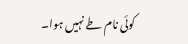کوئی نام طے نہیں ہوا۔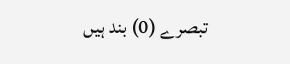تبصرے (0) بند ہیں